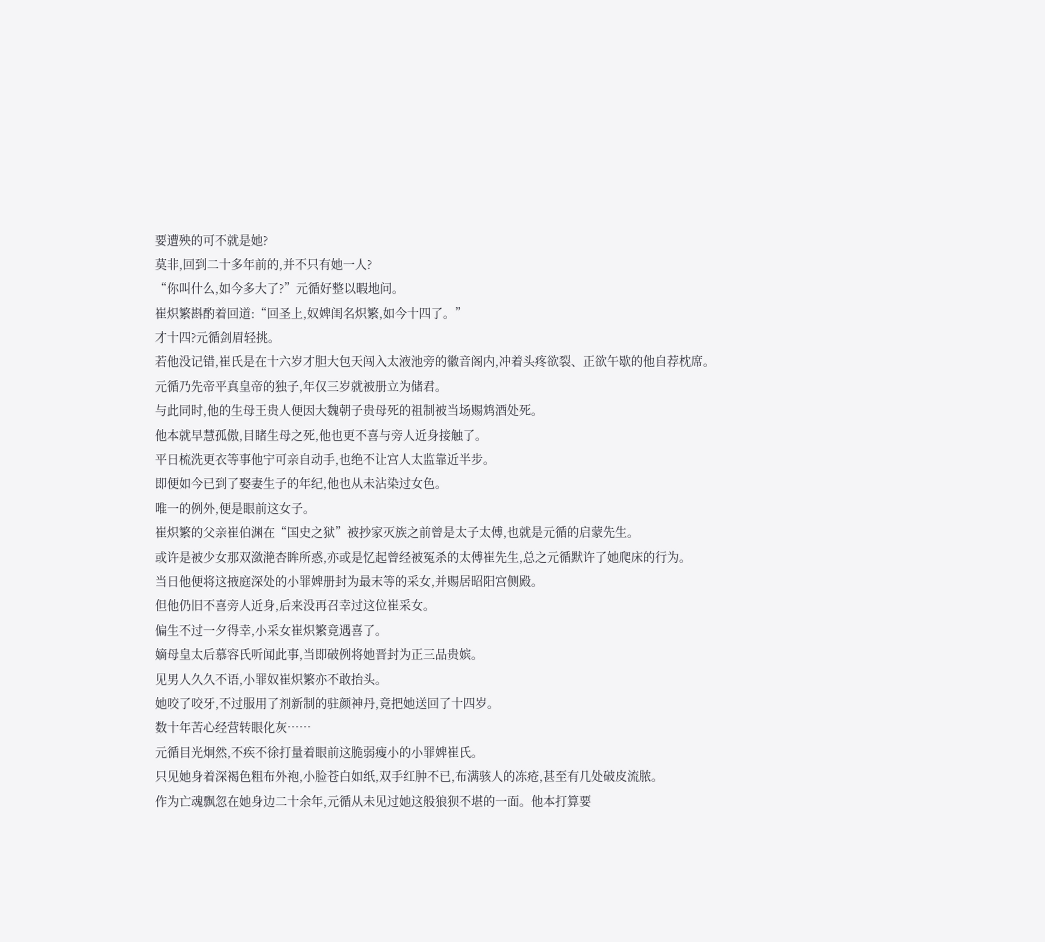要遭殃的可不就是她?
莫非,回到二十多年前的,并不只有她一人?
“你叫什么,如今多大了?”元循好整以暇地问。
崔炽繁斟酌着回道:“回圣上,奴婢闺名炽繁,如今十四了。”
才十四?元循剑眉轻挑。
若他没记错,崔氏是在十六岁才胆大包天闯入太液池旁的徽音阁内,冲着头疼欲裂、正欲午歇的他自荐枕席。
元循乃先帝平真皇帝的独子,年仅三岁就被册立为储君。
与此同时,他的生母王贵人便因大魏朝子贵母死的祖制被当场赐鸩酒处死。
他本就早慧孤傲,目睹生母之死,他也更不喜与旁人近身接触了。
平日梳洗更衣等事他宁可亲自动手,也绝不让宫人太监靠近半步。
即便如今已到了娶妻生子的年纪,他也从未沾染过女色。
唯一的例外,便是眼前这女子。
崔炽繁的父亲崔伯渊在“国史之狱”被抄家灭族之前曾是太子太傅,也就是元循的启蒙先生。
或许是被少女那双潋滟杏眸所惑,亦或是忆起曾经被冤杀的太傅崔先生,总之元循默许了她爬床的行为。
当日他便将这掖庭深处的小罪婢册封为最末等的采女,并赐居昭阳宫侧殿。
但他仍旧不喜旁人近身,后来没再召幸过这位崔采女。
偏生不过一夕得幸,小采女崔炽繁竟遇喜了。
嫡母皇太后慕容氏听闻此事,当即破例将她晋封为正三品贵嫔。
见男人久久不语,小罪奴崔炽繁亦不敢抬头。
她咬了咬牙,不过服用了剂新制的驻颜神丹,竟把她送回了十四岁。
数十年苦心经营转眼化灰……
元循目光炯然,不疾不徐打量着眼前这脆弱瘦小的小罪婢崔氏。
只见她身着深褐色粗布外袍,小脸苍白如纸,双手红肿不已,布满骇人的冻疮,甚至有几处破皮流脓。
作为亡魂飘忽在她身边二十余年,元循从未见过她这般狼狈不堪的一面。他本打算要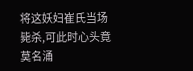将这妖妇崔氏当场毙杀,可此时心头竟莫名涌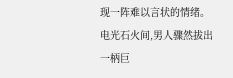现一阵难以言状的情绪。
电光石火间,男人骤然拔出一柄巨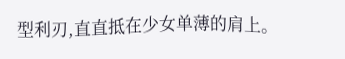型利刃,直直抵在少女单薄的肩上。